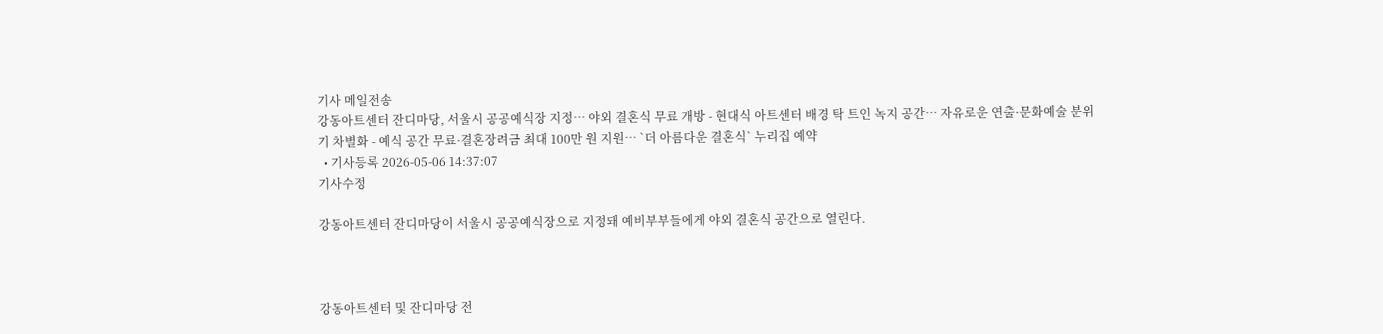기사 메일전송
강동아트센터 잔디마당, 서울시 공공예식장 지정… 야외 결혼식 무료 개방 - 현대식 아트센터 배경 탁 트인 녹지 공간… 자유로운 연출·문화예술 분위기 차별화 - 예식 공간 무료·결혼장려금 최대 100만 원 지원… `더 아름다운 결혼식` 누리집 예약
  • 기사등록 2026-05-06 14:37:07
기사수정

강동아트센터 잔디마당이 서울시 공공예식장으로 지정돼 예비부부들에게 야외 결혼식 공간으로 열린다.



강동아트센터 및 잔디마당 전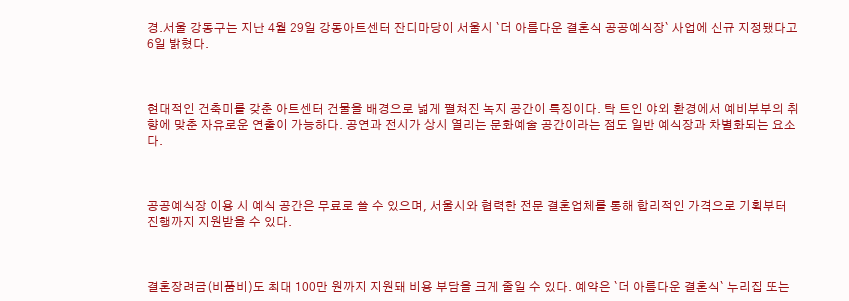경.서울 강동구는 지난 4월 29일 강동아트센터 잔디마당이 서울시 `더 아름다운 결혼식 공공예식장` 사업에 신규 지정됐다고 6일 밝혔다.



현대적인 건축미를 갖춘 아트센터 건물을 배경으로 넓게 펼쳐진 녹지 공간이 특징이다. 탁 트인 야외 환경에서 예비부부의 취향에 맞춘 자유로운 연출이 가능하다. 공연과 전시가 상시 열리는 문화예술 공간이라는 점도 일반 예식장과 차별화되는 요소다.



공공예식장 이용 시 예식 공간은 무료로 쓸 수 있으며, 서울시와 협력한 전문 결혼업체를 통해 합리적인 가격으로 기획부터 진행까지 지원받을 수 있다.



결혼장려금(비품비)도 최대 100만 원까지 지원돼 비용 부담을 크게 줄일 수 있다. 예약은 `더 아름다운 결혼식` 누리집 또는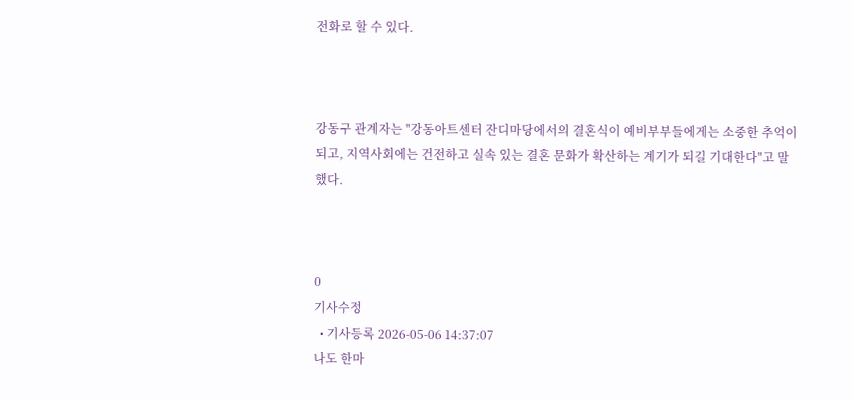전화로 할 수 있다.



강동구 관계자는 "강동아트센터 잔디마당에서의 결혼식이 예비부부들에게는 소중한 추억이 되고, 지역사회에는 건전하고 실속 있는 결혼 문화가 확산하는 계기가 되길 기대한다"고 말했다.



0
기사수정
  • 기사등록 2026-05-06 14:37:07
나도 한마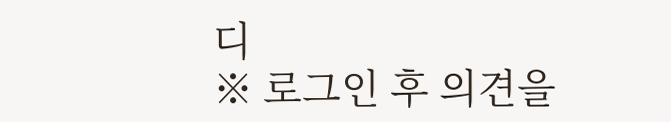디
※ 로그인 후 의견을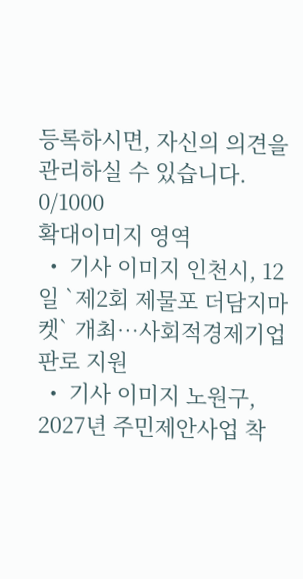등록하시면, 자신의 의견을 관리하실 수 있습니다. 0/1000
확대이미지 영역
  •  기사 이미지 인천시, 12일 `제2회 제물포 더담지마켓` 개최…사회적경제기업 판로 지원
  •  기사 이미지 노원구, 2027년 주민제안사업 착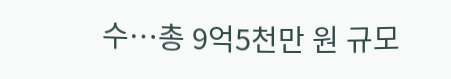수…총 9억5천만 원 규모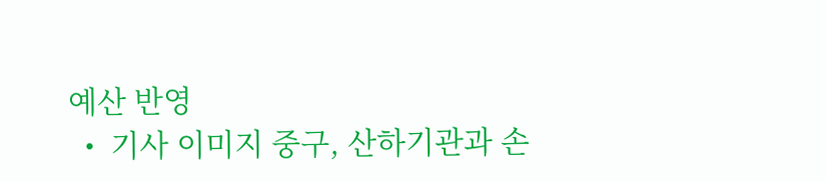예산 반영
  •  기사 이미지 중구, 산하기관과 손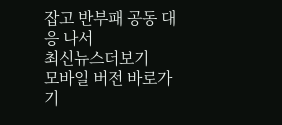잡고 반부패 공동 대응 나서
최신뉴스더보기
모바일 버전 바로가기